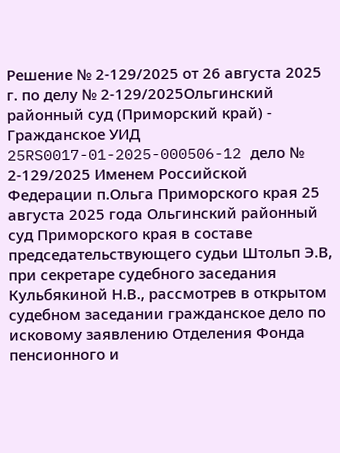Решение № 2-129/2025 от 26 августа 2025 г. по делу № 2-129/2025Ольгинский районный суд (Приморский край) - Гражданское УИД 25RS0017-01-2025-000506-12 дело № 2-129/2025 Именем Российской Федерации п.Ольга Приморского края 25 августа 2025 года Ольгинский районный суд Приморского края в составе председательствующего судьи Штольп Э.В, при секретаре судебного заседания Кульбякиной Н.В., рассмотрев в открытом судебном заседании гражданское дело по исковому заявлению Отделения Фонда пенсионного и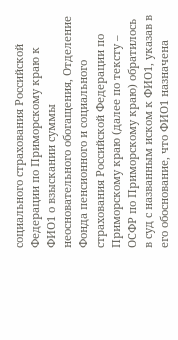социального страхования Российской Федерации по Приморскому краю к ФИО1 о взыскании суммы неосновательного обогащения, Отделение Фонда пенсионного и социального страхования Российской Федерации по Приморскому краю (далее по тексту – ОСФР по Приморскому краю) обратилось в суд с названным иском к ФИО1, указав в его обоснование, что ФИО1 назначена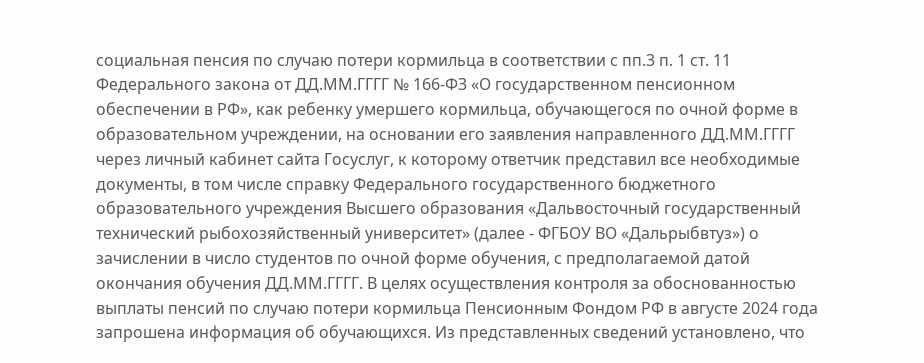социальная пенсия по случаю потери кормильца в соответствии с пп.3 п. 1 ст. 11 Федерального закона от ДД.ММ.ГГГГ № 166-ФЗ «О государственном пенсионном обеспечении в РФ», как ребенку умершего кормильца, обучающегося по очной форме в образовательном учреждении, на основании его заявления направленного ДД.ММ.ГГГГ через личный кабинет сайта Госуслуг, к которому ответчик представил все необходимые документы, в том числе справку Федерального государственного бюджетного образовательного учреждения Высшего образования «Дальвосточный государственный технический рыбохозяйственный университет» (далее - ФГБОУ ВО «Дальрыбвтуз») о зачислении в число студентов по очной форме обучения, с предполагаемой датой окончания обучения ДД.ММ.ГГГГ. В целях осуществления контроля за обоснованностью выплаты пенсий по случаю потери кормильца Пенсионным Фондом РФ в августе 2024 года запрошена информация об обучающихся. Из представленных сведений установлено, что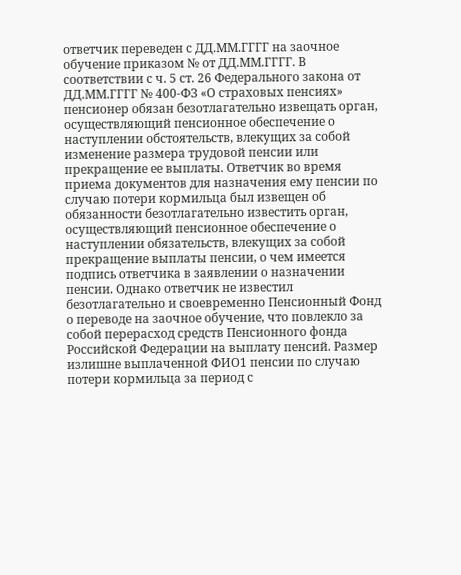ответчик переведен с ДД.ММ.ГГГГ на заочное обучение приказом № от ДД.ММ.ГГГГ. В соответствии с ч. 5 ст. 26 Федерального закона от ДД.ММ.ГГГГ № 400-ФЗ «О страховых пенсиях» пенсионер обязан безотлагательно извещать орган, осуществляющий пенсионное обеспечение о наступлении обстоятельств, влекущих за собой изменение размера трудовой пенсии или прекращение ее выплаты. Ответчик во время приема документов для назначения ему пенсии по случаю потери кормильца был извещен об обязанности безотлагательно известить орган, осуществляющий пенсионное обеспечение о наступлении обязательств, влекущих за собой прекращение выплаты пенсии, о чем имеется подпись ответчика в заявлении о назначении пенсии. Однако ответчик не известил безотлагательно и своевременно Пенсионный Фонд о переводе на заочное обучение, что повлекло за собой перерасход средств Пенсионного фонда Российской Федерации на выплату пенсий. Размер излишне выплаченной ФИО1 пенсии по случаю потери кормильца за период с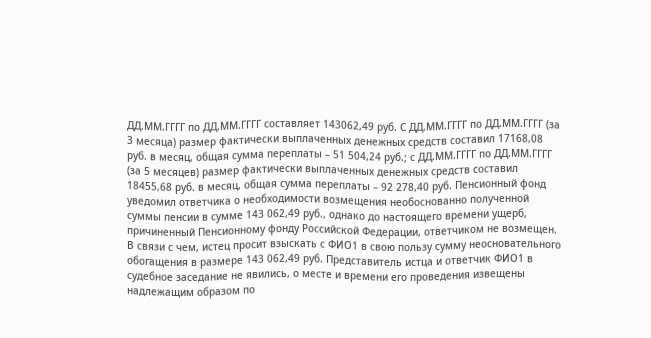ДД.ММ.ГГГГ по ДД.ММ.ГГГГ составляет 143062,49 руб. С ДД.ММ.ГГГГ по ДД.ММ.ГГГГ (за 3 месяца) размер фактически выплаченных денежных средств составил 17168,08 руб. в месяц, общая сумма переплаты – 51 504,24 руб.; с ДД.ММ.ГГГГ по ДД.ММ.ГГГГ (за 5 месяцев) размер фактически выплаченных денежных средств составил 18455,68 руб. в месяц, общая сумма переплаты – 92 278,40 руб. Пенсионный фонд уведомил ответчика о необходимости возмещения необоснованно полученной суммы пенсии в сумме 143 062,49 руб., однако до настоящего времени ущерб, причиненный Пенсионному фонду Российской Федерации, ответчиком не возмещен. В связи с чем, истец просит взыскать с ФИО1 в свою пользу сумму неосновательного обогащения в размере 143 062,49 руб. Представитель истца и ответчик ФИО1 в судебное заседание не явились, о месте и времени его проведения извещены надлежащим образом по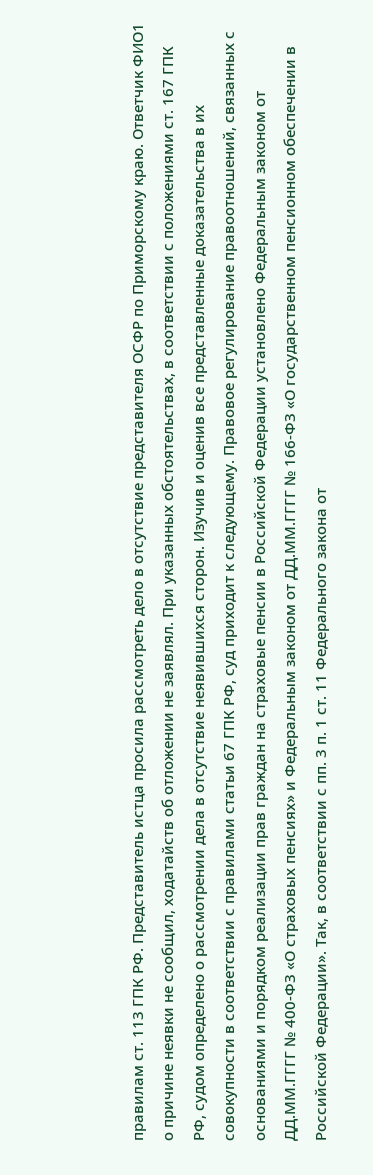правилам ст. 113 ГПК РФ. Представитель истца просила рассмотреть дело в отсутствие представителя ОСФР по Приморскому краю. Ответчик ФИО1 о причине неявки не сообщил, ходатайств об отложении не заявлял. При указанных обстоятельствах, в соответствии с положениями ст. 167 ГПК РФ, судом определено о рассмотрении дела в отсутствие неявившихся сторон. Изучив и оценив все представленные доказательства в их совокупности в соответствии с правилами статьи 67 ГПК РФ, суд приходит к следующему. Правовое регулирование правоотношений, связанных с основаниями и порядком реализации прав граждан на страховые пенсии в Российской Федерации установлено Федеральным законом от ДД.ММ.ГГГГ № 400-ФЗ «О страховых пенсиях» и Федеральным законом от ДД.ММ.ГГГГ № 166-ФЗ «О государственном пенсионном обеспечении в Российской Федерации». Так, в соответствии с пп. 3 п. 1 ст. 11 Федерального закона от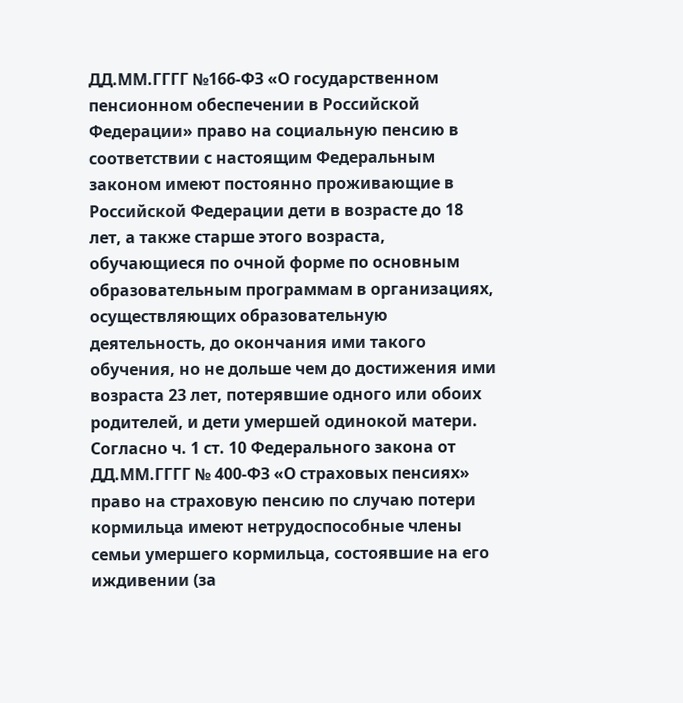ДД.ММ.ГГГГ №166-ФЗ «О государственном пенсионном обеспечении в Российской Федерации» право на социальную пенсию в соответствии с настоящим Федеральным законом имеют постоянно проживающие в Российской Федерации дети в возрасте до 18 лет, а также старше этого возраста, обучающиеся по очной форме по основным образовательным программам в организациях, осуществляющих образовательную деятельность, до окончания ими такого обучения, но не дольше чем до достижения ими возраста 23 лет, потерявшие одного или обоих родителей, и дети умершей одинокой матери. Согласно ч. 1 ст. 10 Федерального закона от ДД.ММ.ГГГГ № 400-ФЗ «О страховых пенсиях» право на страховую пенсию по случаю потери кормильца имеют нетрудоспособные члены семьи умершего кормильца, состоявшие на его иждивении (за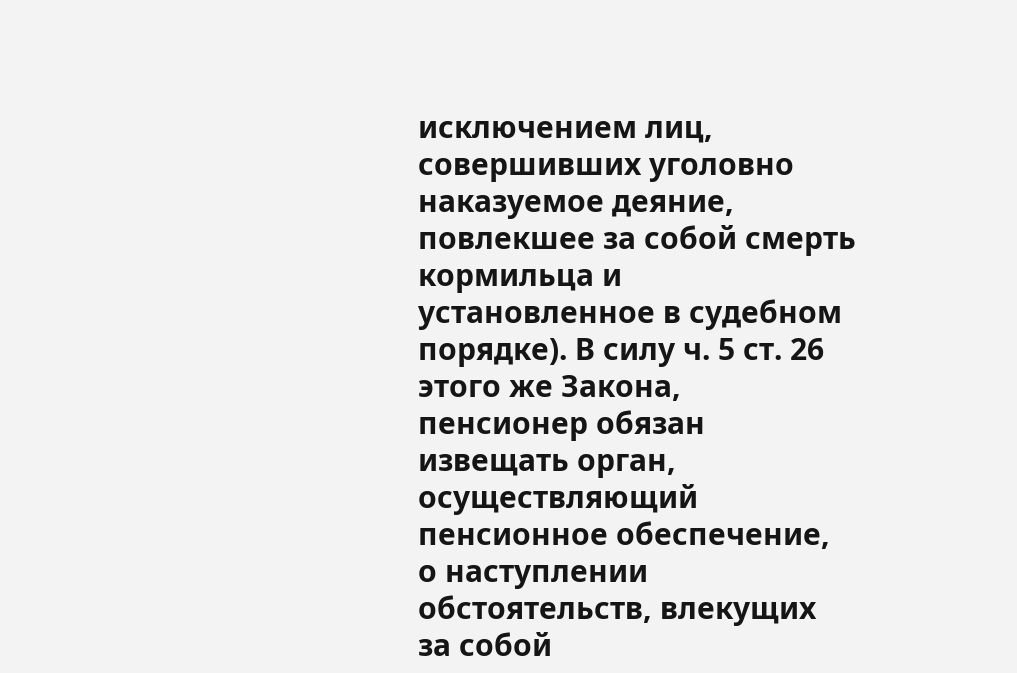исключением лиц, совершивших уголовно наказуемое деяние, повлекшее за собой смерть кормильца и установленное в судебном порядке). В силу ч. 5 ст. 26 этого же Закона, пенсионер обязан извещать орган, осуществляющий пенсионное обеспечение, о наступлении обстоятельств, влекущих за собой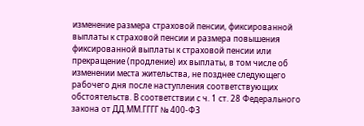изменение размера страховой пенсии, фиксированной выплаты к страховой пенсии и размера повышения фиксированной выплаты к страховой пенсии или прекращение (продление) их выплаты, в том числе об изменении места жительства, не позднее следующего рабочего дня после наступления соответствующих обстоятельств. В соответствии с ч. 1 ст. 28 Федерального закона от ДД.ММ.ГГГГ № 400-ФЗ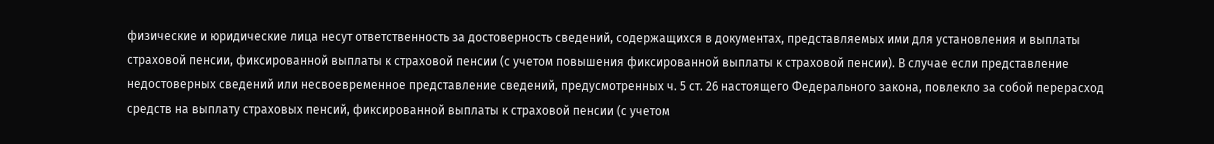физические и юридические лица несут ответственность за достоверность сведений, содержащихся в документах, представляемых ими для установления и выплаты страховой пенсии, фиксированной выплаты к страховой пенсии (с учетом повышения фиксированной выплаты к страховой пенсии). В случае если представление недостоверных сведений или несвоевременное представление сведений, предусмотренных ч. 5 ст. 26 настоящего Федерального закона, повлекло за собой перерасход средств на выплату страховых пенсий, фиксированной выплаты к страховой пенсии (с учетом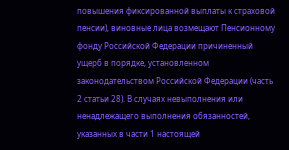повышения фиксированной выплаты к страховой пенсии), виновные лица возмещают Пенсионному фонду Российской Федерации причиненный ущерб в порядке, установленном законодательством Российской Федерации (часть 2 статьи 28). В случаях невыполнения или ненадлежащего выполнения обязанностей, указанных в части 1 настоящей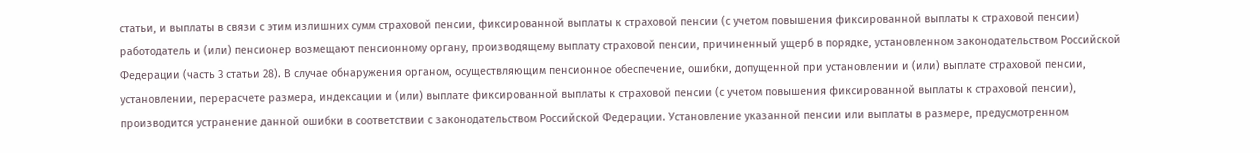статьи, и выплаты в связи с этим излишних сумм страховой пенсии, фиксированной выплаты к страховой пенсии (с учетом повышения фиксированной выплаты к страховой пенсии) работодатель и (или) пенсионер возмещают пенсионному органу, производящему выплату страховой пенсии, причиненный ущерб в порядке, установленном законодательством Российской Федерации (часть 3 статьи 28). В случае обнаружения органом, осуществляющим пенсионное обеспечение, ошибки, допущенной при установлении и (или) выплате страховой пенсии, установлении, перерасчете размера, индексации и (или) выплате фиксированной выплаты к страховой пенсии (с учетом повышения фиксированной выплаты к страховой пенсии), производится устранение данной ошибки в соответствии с законодательством Российской Федерации. Установление указанной пенсии или выплаты в размере, предусмотренном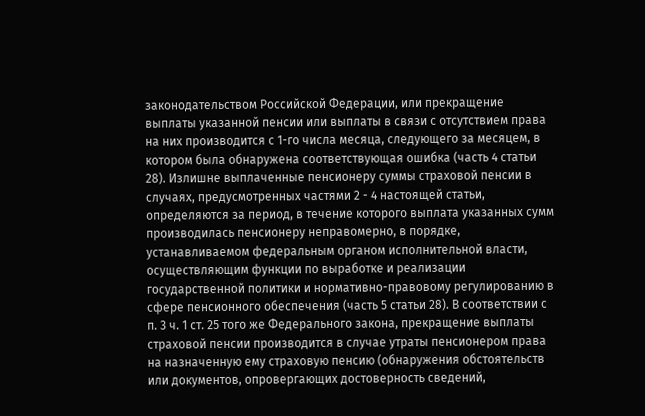законодательством Российской Федерации, или прекращение выплаты указанной пенсии или выплаты в связи с отсутствием права на них производится с 1-го числа месяца, следующего за месяцем, в котором была обнаружена соответствующая ошибка (часть 4 статьи 28). Излишне выплаченные пенсионеру суммы страховой пенсии в случаях, предусмотренных частями 2 - 4 настоящей статьи, определяются за период, в течение которого выплата указанных сумм производилась пенсионеру неправомерно, в порядке, устанавливаемом федеральным органом исполнительной власти, осуществляющим функции по выработке и реализации государственной политики и нормативно-правовому регулированию в сфере пенсионного обеспечения (часть 5 статьи 28). В соответствии с п. 3 ч. 1 ст. 25 того же Федерального закона, прекращение выплаты страховой пенсии производится в случае утраты пенсионером права на назначенную ему страховую пенсию (обнаружения обстоятельств или документов, опровергающих достоверность сведений,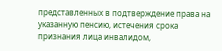представленных в подтверждение права на указанную пенсию, истечения срока признания лица инвалидом,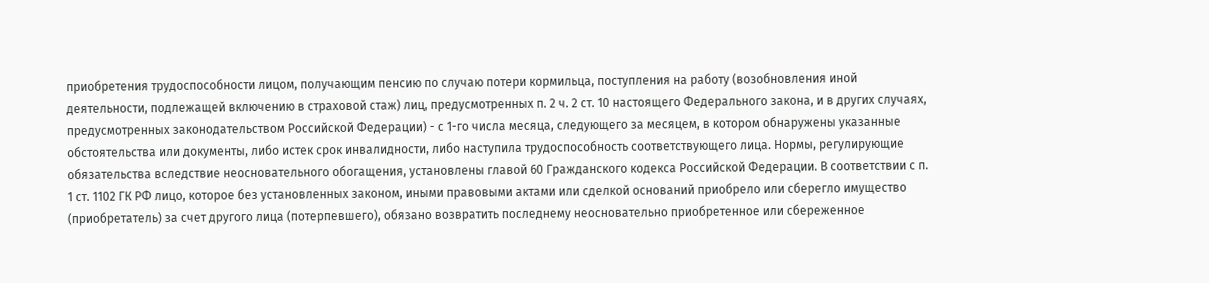приобретения трудоспособности лицом, получающим пенсию по случаю потери кормильца, поступления на работу (возобновления иной деятельности, подлежащей включению в страховой стаж) лиц, предусмотренных п. 2 ч. 2 ст. 10 настоящего Федерального закона, и в других случаях, предусмотренных законодательством Российской Федерации) - с 1-го числа месяца, следующего за месяцем, в котором обнаружены указанные обстоятельства или документы, либо истек срок инвалидности, либо наступила трудоспособность соответствующего лица. Нормы, регулирующие обязательства вследствие неосновательного обогащения, установлены главой 60 Гражданского кодекса Российской Федерации. В соответствии с п. 1 ст. 1102 ГК РФ лицо, которое без установленных законом, иными правовыми актами или сделкой оснований приобрело или сберегло имущество (приобретатель) за счет другого лица (потерпевшего), обязано возвратить последнему неосновательно приобретенное или сбереженное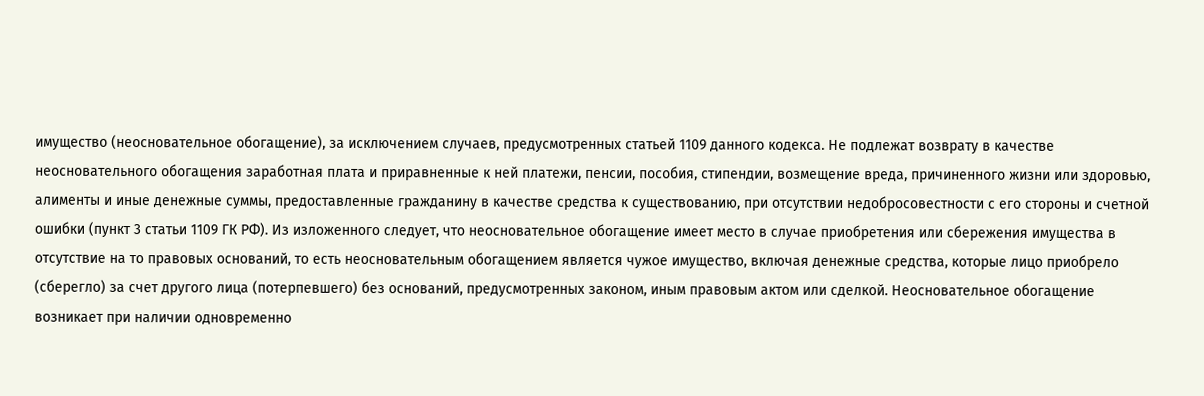имущество (неосновательное обогащение), за исключением случаев, предусмотренных статьей 1109 данного кодекса. Не подлежат возврату в качестве неосновательного обогащения заработная плата и приравненные к ней платежи, пенсии, пособия, стипендии, возмещение вреда, причиненного жизни или здоровью, алименты и иные денежные суммы, предоставленные гражданину в качестве средства к существованию, при отсутствии недобросовестности с его стороны и счетной ошибки (пункт 3 статьи 1109 ГК РФ). Из изложенного следует, что неосновательное обогащение имеет место в случае приобретения или сбережения имущества в отсутствие на то правовых оснований, то есть неосновательным обогащением является чужое имущество, включая денежные средства, которые лицо приобрело (сберегло) за счет другого лица (потерпевшего) без оснований, предусмотренных законом, иным правовым актом или сделкой. Неосновательное обогащение возникает при наличии одновременно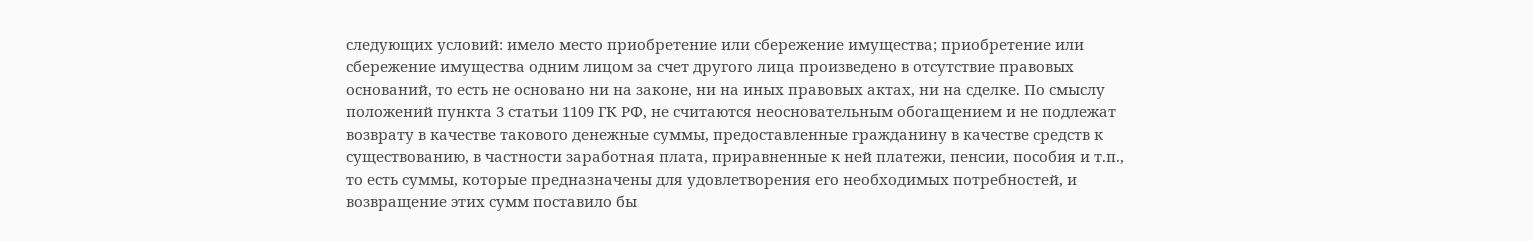следующих условий: имело место приобретение или сбережение имущества; приобретение или сбережение имущества одним лицом за счет другого лица произведено в отсутствие правовых оснований, то есть не основано ни на законе, ни на иных правовых актах, ни на сделке. По смыслу положений пункта 3 статьи 1109 ГК РФ, не считаются неосновательным обогащением и не подлежат возврату в качестве такового денежные суммы, предоставленные гражданину в качестве средств к существованию, в частности заработная плата, приравненные к ней платежи, пенсии, пособия и т.п., то есть суммы, которые предназначены для удовлетворения его необходимых потребностей, и возвращение этих сумм поставило бы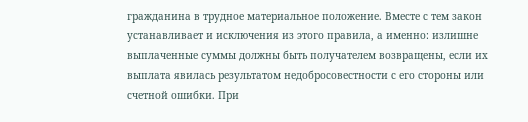гражданина в трудное материальное положение. Вместе с тем закон устанавливает и исключения из этого правила, а именно: излишне выплаченные суммы должны быть получателем возвращены, если их выплата явилась результатом недобросовестности с его стороны или счетной ошибки. При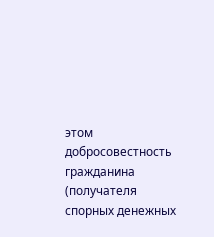этом добросовестность гражданина (получателя спорных денежных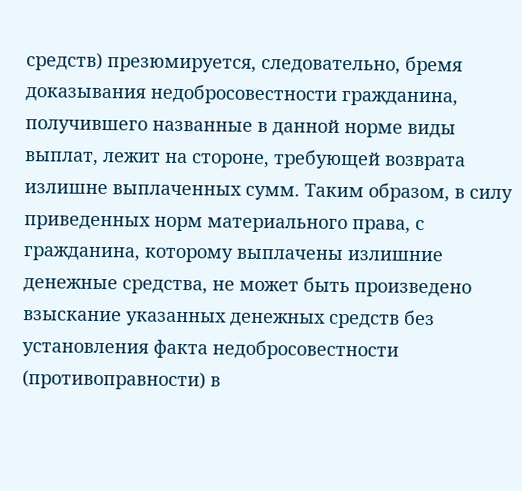средств) презюмируется, следовательно, бремя доказывания недобросовестности гражданина, получившего названные в данной норме виды выплат, лежит на стороне, требующей возврата излишне выплаченных сумм. Таким образом, в силу приведенных норм материального права, с гражданина, которому выплачены излишние денежные средства, не может быть произведено взыскание указанных денежных средств без установления факта недобросовестности (противоправности) в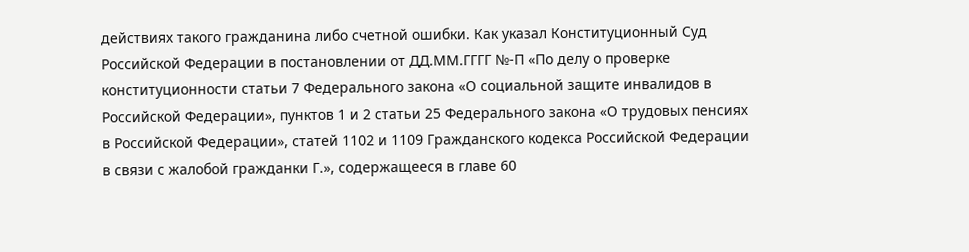действиях такого гражданина либо счетной ошибки. Как указал Конституционный Суд Российской Федерации в постановлении от ДД.ММ.ГГГГ №-П «По делу о проверке конституционности статьи 7 Федерального закона «О социальной защите инвалидов в Российской Федерации», пунктов 1 и 2 статьи 25 Федерального закона «О трудовых пенсиях в Российской Федерации», статей 1102 и 1109 Гражданского кодекса Российской Федерации в связи с жалобой гражданки Г.», содержащееся в главе 60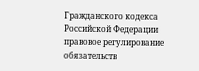Гражданского кодекса Российской Федерации правовое регулирование обязательств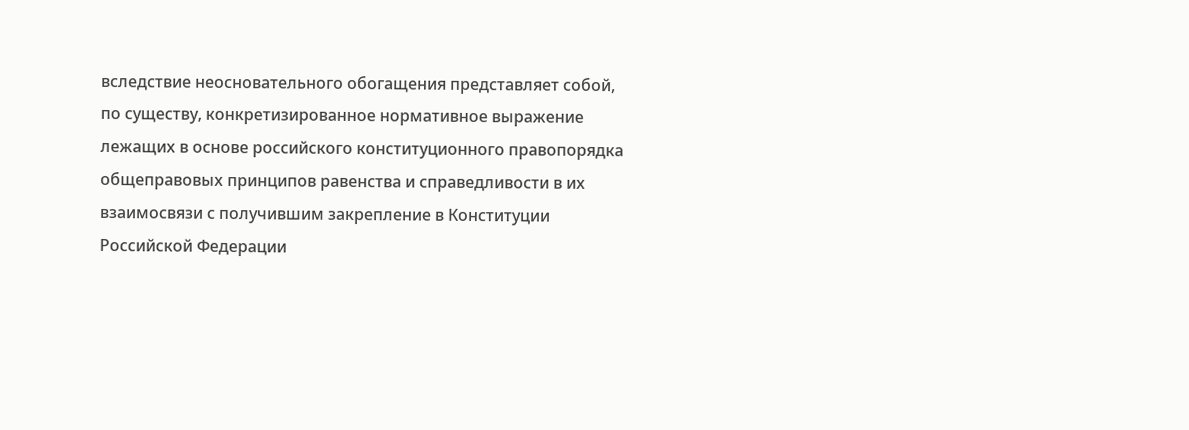вследствие неосновательного обогащения представляет собой, по существу, конкретизированное нормативное выражение лежащих в основе российского конституционного правопорядка общеправовых принципов равенства и справедливости в их взаимосвязи с получившим закрепление в Конституции Российской Федерации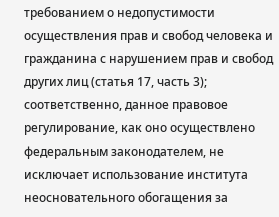требованием о недопустимости осуществления прав и свобод человека и гражданина с нарушением прав и свобод других лиц (статья 17, часть 3); соответственно, данное правовое регулирование, как оно осуществлено федеральным законодателем, не исключает использование института неосновательного обогащения за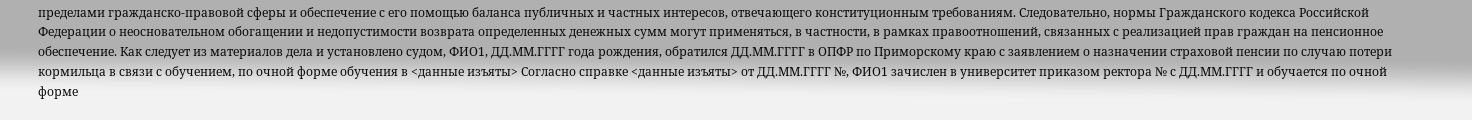пределами гражданско-правовой сферы и обеспечение с его помощью баланса публичных и частных интересов, отвечающего конституционным требованиям. Следовательно, нормы Гражданского кодекса Российской Федерации о неосновательном обогащении и недопустимости возврата определенных денежных сумм могут применяться, в частности, в рамках правоотношений, связанных с реализацией прав граждан на пенсионное обеспечение. Как следует из материалов дела и установлено судом, ФИО1, ДД.ММ.ГГГГ года рождения, обратился ДД.ММ.ГГГГ в ОПФР по Приморскому краю с заявлением о назначении страховой пенсии по случаю потери кормильца в связи с обучением, по очной форме обучения в <данные изъяты> Согласно справке <данные изъяты> от ДД.ММ.ГГГГ №, ФИО1 зачислен в университет приказом ректора № с ДД.ММ.ГГГГ и обучается по очной форме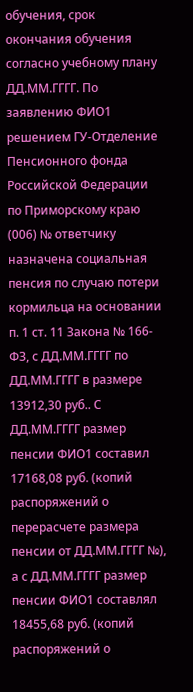обучения, срок окончания обучения согласно учебному плану ДД.ММ.ГГГГ. По заявлению ФИО1 решением ГУ-Отделение Пенсионного фонда Российской Федерации по Приморскому краю (006) № ответчику назначена социальная пенсия по случаю потери кормильца на основании п. 1 ст. 11 Закона № 166-ФЗ, с ДД.ММ.ГГГГ по ДД.ММ.ГГГГ в размере 13912,30 руб.. С ДД.ММ.ГГГГ размер пенсии ФИО1 составил 17168,08 руб. (копий распоряжений о перерасчете размера пенсии от ДД.ММ.ГГГГ №), а с ДД.ММ.ГГГГ размер пенсии ФИО1 составлял 18455,68 руб. (копий распоряжений о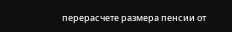перерасчете размера пенсии от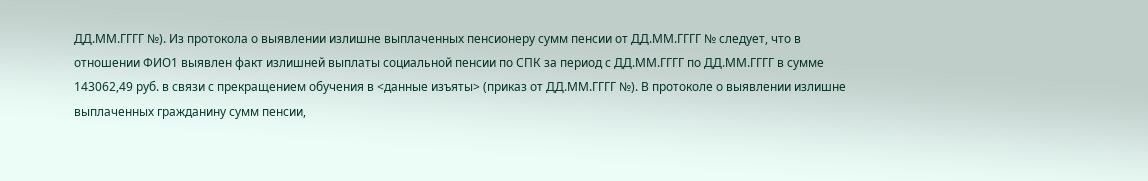ДД.ММ.ГГГГ №). Из протокола о выявлении излишне выплаченных пенсионеру сумм пенсии от ДД.ММ.ГГГГ № следует, что в отношении ФИО1 выявлен факт излишней выплаты социальной пенсии по СПК за период с ДД.ММ.ГГГГ по ДД.ММ.ГГГГ в сумме 143062,49 руб. в связи с прекращением обучения в <данные изъяты> (приказ от ДД.ММ.ГГГГ №). В протоколе о выявлении излишне выплаченных гражданину сумм пенсии,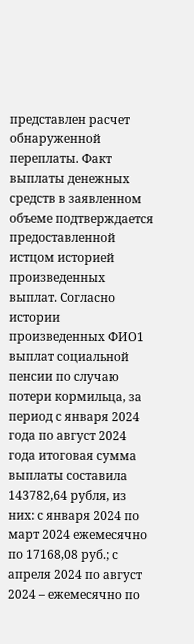представлен расчет обнаруженной переплаты. Факт выплаты денежных средств в заявленном объеме подтверждается предоставленной истцом историей произведенных выплат. Согласно истории произведенных ФИО1 выплат социальной пенсии по случаю потери кормильца, за период с января 2024 года по август 2024 года итоговая сумма выплаты составила 143782,64 рубля, из них: с января 2024 по март 2024 ежемесячно по 17168,08 руб.; с апреля 2024 по август 2024 – ежемесячно по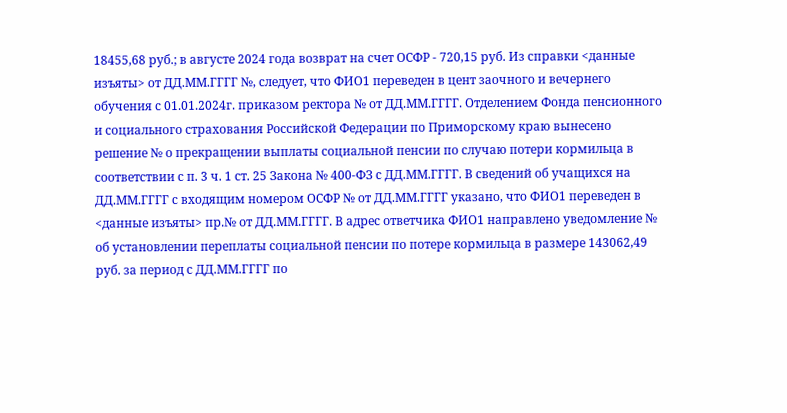18455,68 руб.; в августе 2024 года возврат на счет ОСФР - 720,15 руб. Из справки <данные изъяты> от ДД.ММ.ГГГГ №, следует, что ФИО1 переведен в цент заочного и вечернего обучения с 01.01.2024г. приказом ректора № от ДД.ММ.ГГГГ. Отделением Фонда пенсионного и социального страхования Российской Федерации по Приморскому краю вынесено решение № о прекращении выплаты социальной пенсии по случаю потери кормильца в соответствии с п. 3 ч. 1 ст. 25 Закона № 400-ФЗ с ДД.ММ.ГГГГ. В сведений об учащихся на ДД.ММ.ГГГГ с входящим номером ОСФР № от ДД.ММ.ГГГГ указано, что ФИО1 переведен в <данные изъяты> пр.№ от ДД.ММ.ГГГГ. В адрес ответчика ФИО1 направлено уведомление № об установлении переплаты социальной пенсии по потере кормильца в размере 143062,49 руб. за период с ДД.ММ.ГГГГ по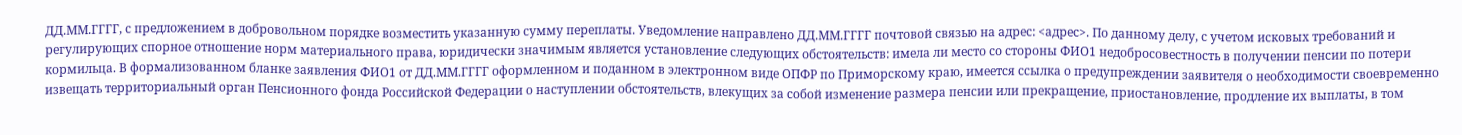ДД.ММ.ГГГГ, с предложением в добровольном порядке возместить указанную сумму переплаты. Уведомление направлено ДД.ММ.ГГГГ почтовой связью на адрес: <адрес>. По данному делу, с учетом исковых требований и регулирующих спорное отношение норм материального права, юридически значимым является установление следующих обстоятельств: имела ли место со стороны ФИО1 недобросовестность в получении пенсии по потери кормильца. В формализованном бланке заявления ФИО1 от ДД.ММ.ГГГГ оформленном и поданном в электронном виде ОПФР по Приморскому краю, имеется ссылка о предупреждении заявителя о необходимости своевременно извещать территориальный орган Пенсионного фонда Российской Федерации о наступлении обстоятельств, влекущих за собой изменение размера пенсии или прекращение, приостановление, продление их выплаты, в том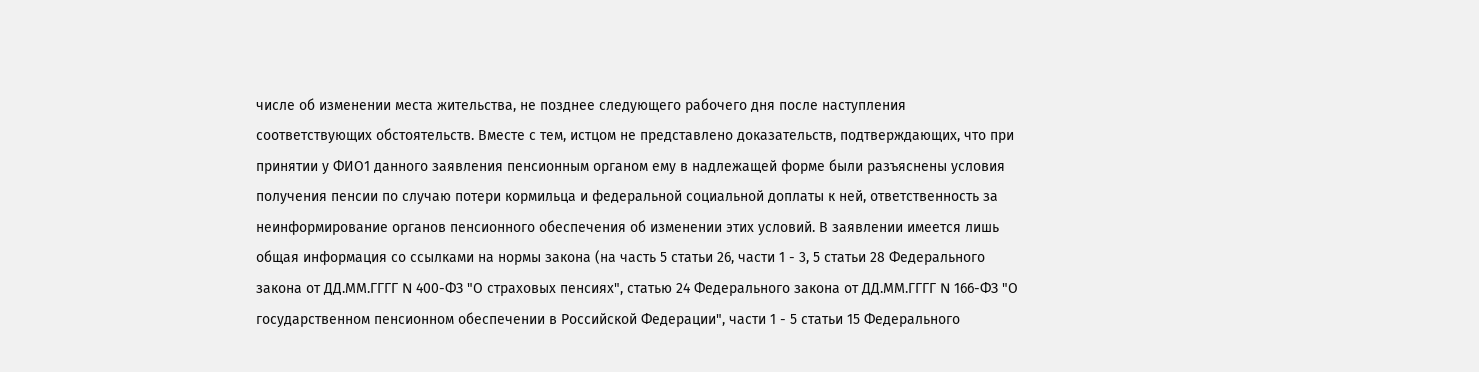числе об изменении места жительства, не позднее следующего рабочего дня после наступления соответствующих обстоятельств. Вместе с тем, истцом не представлено доказательств, подтверждающих, что при принятии у ФИО1 данного заявления пенсионным органом ему в надлежащей форме были разъяснены условия получения пенсии по случаю потери кормильца и федеральной социальной доплаты к ней, ответственность за неинформирование органов пенсионного обеспечения об изменении этих условий. В заявлении имеется лишь общая информация со ссылками на нормы закона (на часть 5 статьи 26, части 1 - 3, 5 статьи 28 Федерального закона от ДД.ММ.ГГГГ N 400-ФЗ "О страховых пенсиях", статью 24 Федерального закона от ДД.ММ.ГГГГ N 166-ФЗ "О государственном пенсионном обеспечении в Российской Федерации", части 1 - 5 статьи 15 Федерального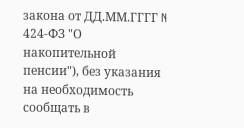закона от ДД.ММ.ГГГГ N 424-ФЗ "О накопительной пенсии"), без указания на необходимость сообщать в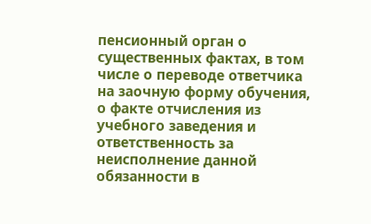пенсионный орган о существенных фактах, в том числе о переводе ответчика на заочную форму обучения, о факте отчисления из учебного заведения и ответственность за неисполнение данной обязанности в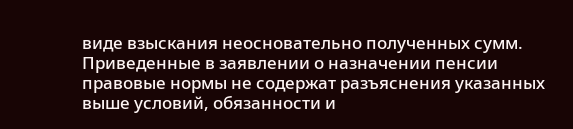виде взыскания неосновательно полученных сумм. Приведенные в заявлении о назначении пенсии правовые нормы не содержат разъяснения указанных выше условий, обязанности и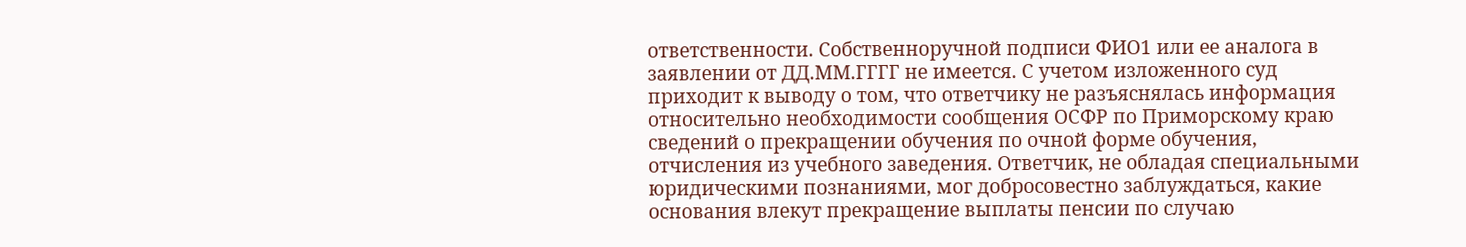ответственности. Собственноручной подписи ФИО1 или ее аналога в заявлении от ДД.ММ.ГГГГ не имеется. С учетом изложенного суд приходит к выводу о том, что ответчику не разъяснялась информация относительно необходимости сообщения ОСФР по Приморскому краю сведений о прекращении обучения по очной форме обучения, отчисления из учебного заведения. Ответчик, не обладая специальными юридическими познаниями, мог добросовестно заблуждаться, какие основания влекут прекращение выплаты пенсии по случаю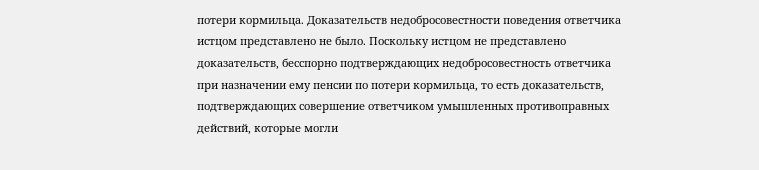потери кормильца. Доказательств недобросовестности поведения ответчика истцом представлено не было. Поскольку истцом не представлено доказательств, бесспорно подтверждающих недобросовестность ответчика при назначении ему пенсии по потери кормильца, то есть доказательств, подтверждающих совершение ответчиком умышленных противоправных действий, которые могли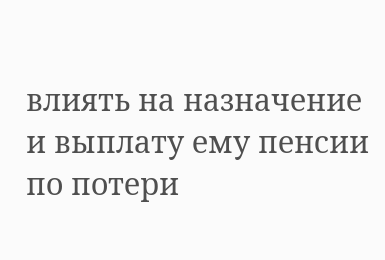влиять на назначение и выплату ему пенсии по потери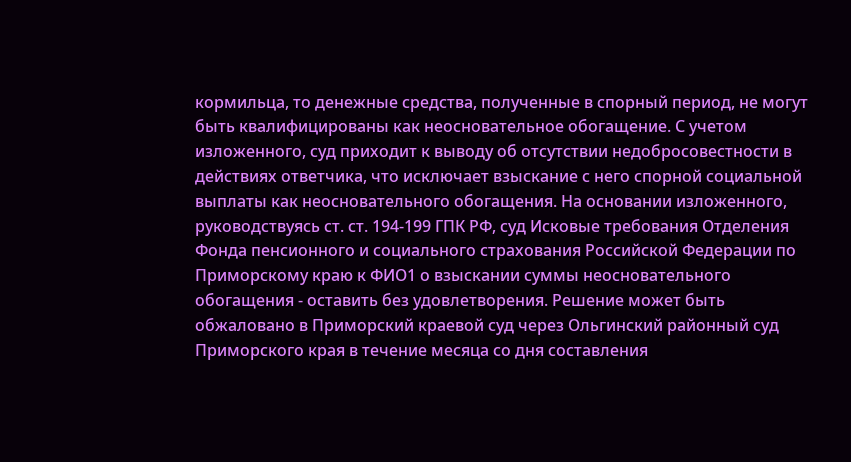кормильца, то денежные средства, полученные в спорный период, не могут быть квалифицированы как неосновательное обогащение. С учетом изложенного, суд приходит к выводу об отсутствии недобросовестности в действиях ответчика, что исключает взыскание с него спорной социальной выплаты как неосновательного обогащения. На основании изложенного, руководствуясь ст. ст. 194-199 ГПК РФ, суд Исковые требования Отделения Фонда пенсионного и социального страхования Российской Федерации по Приморскому краю к ФИО1 о взыскании суммы неосновательного обогащения - оставить без удовлетворения. Решение может быть обжаловано в Приморский краевой суд через Ольгинский районный суд Приморского края в течение месяца со дня составления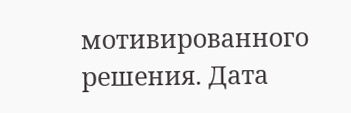мотивированного решения. Дата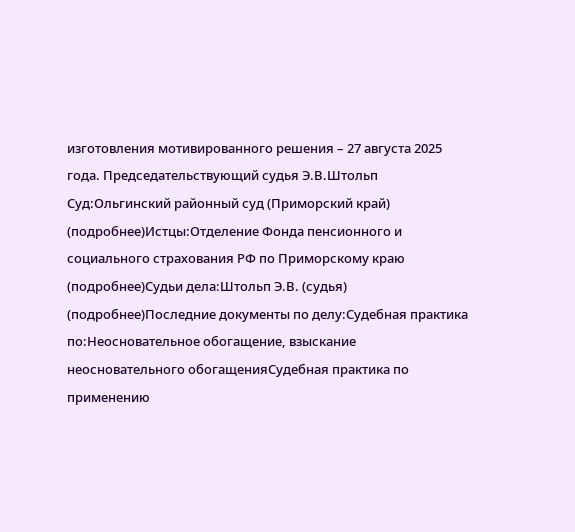изготовления мотивированного решения – 27 августа 2025 года. Председательствующий судья Э.В.Штольп Суд:Ольгинский районный суд (Приморский край) (подробнее)Истцы:Отделение Фонда пенсионного и социального страхования РФ по Приморскому краю (подробнее)Судьи дела:Штольп Э.В. (судья) (подробнее)Последние документы по делу:Судебная практика по:Неосновательное обогащение, взыскание неосновательного обогащенияСудебная практика по применению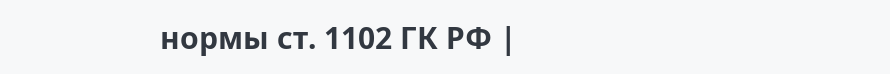нормы ст. 1102 ГК РФ |